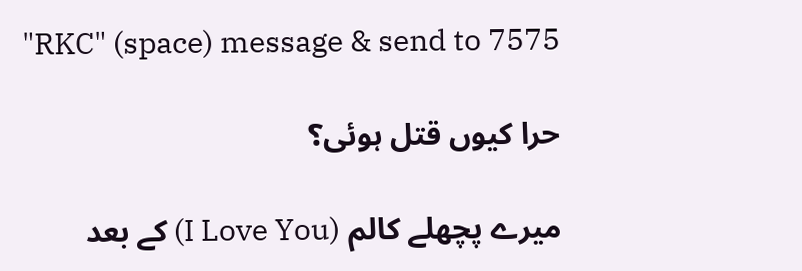"RKC" (space) message & send to 7575

حرا کیوں قتل ہوئی؟

میرے پچھلے کالم (I Love You) کے بعد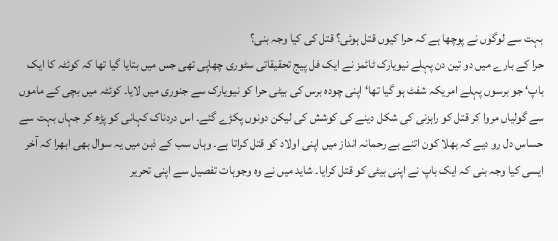بہت سے لوگوں نے پوچھا ہے کہ حرا کیوں قتل ہوئی؟ قتل کی کیا وجہ بنی؟
حرا کے بارے میں دو تین دن پہلے نیویارک ٹائمز نے ایک فل پیج تحقیقاتی سٹوری چھاپی تھی جس میں بتایا گیا تھا کہ کوئٹہ کا ایک باپ‘ جو برسوں پہلے امریکہ شفٹ ہو گیا تھا‘ اپنی چودہ برس کی بیٹی حرا کو نیویارک سے جنوری میں لایا۔ کوئٹہ میں بچی کے ماموں سے گولیاں مروا کر قتل کو راہزنی کی شکل دینے کی کوشش کی لیکن دونوں پکڑے گئے۔ اس دردناک کہانی کو پڑھ کر جہاں بہت سے حساس دل رو دیے کہ بھلا کون اتنے بے رحمانہ انداز میں اپنی اولاد کو قتل کراتا ہے۔ وہاں سب کے ذہن میں یہ سوال بھی ابھرا کہ آخر ایسی کیا وجہ بنی کہ ایک باپ نے اپنی بیٹی کو قتل کرایا۔ شاید میں نے وہ وجوہات تفصیل سے اپنی تحریر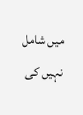میں شامل نہیں کی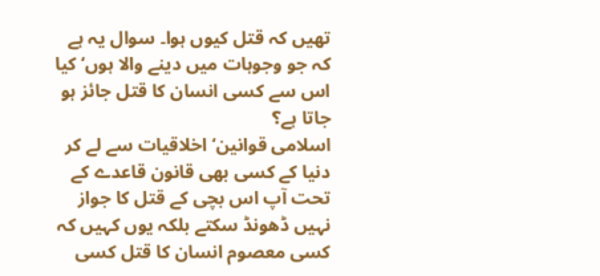تھیں کہ قتل کیوں ہوا۔ سوال یہ ہے کہ جو وجوہات میں دینے والا ہوں‘ کیا اس سے کسی انسان کا قتل جائز ہو جاتا ہے؟
اسلامی قوانین‘ اخلاقیات سے لے کر دنیا کے کسی بھی قانون قاعدے کے تحت آپ اس بچی کے قتل کا جواز نہیں ڈھونڈ سکتے بلکہ یوں کہیں کہ کسی معصوم انسان کا قتل کسی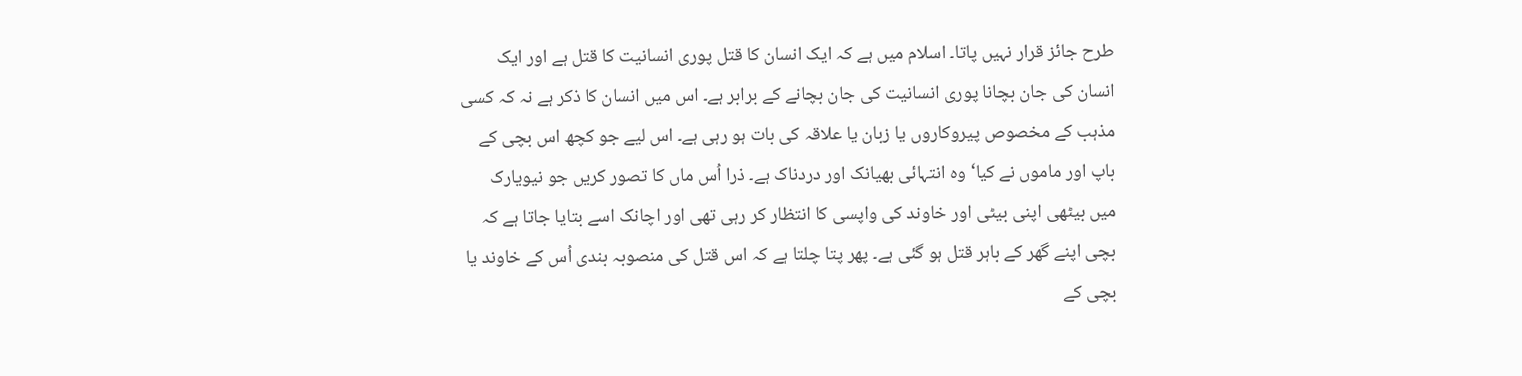طرح جائز قرار نہیں پاتا۔ اسلام میں ہے کہ ایک انسان کا قتل پوری انسانیت کا قتل ہے اور ایک انسان کی جان بچانا پوری انسانیت کی جان بچانے کے برابر ہے۔ اس میں انسان کا ذکر ہے نہ کہ کسی مذہب کے مخصوص پیروکاروں یا زبان یا علاقہ کی بات ہو رہی ہے۔ اس لیے جو کچھ اس بچی کے باپ اور ماموں نے کیا‘ وہ انتہائی بھیانک اور دردناک ہے۔ ذرا اُس ماں کا تصور کریں جو نیویارک میں بیٹھی اپنی بیٹی اور خاوند کی واپسی کا انتظار کر رہی تھی اور اچانک اسے بتایا جاتا ہے کہ بچی اپنے گھر کے باہر قتل ہو گئی ہے۔ پھر پتا چلتا ہے کہ اس قتل کی منصوبہ بندی اُس کے خاوند یا بچی کے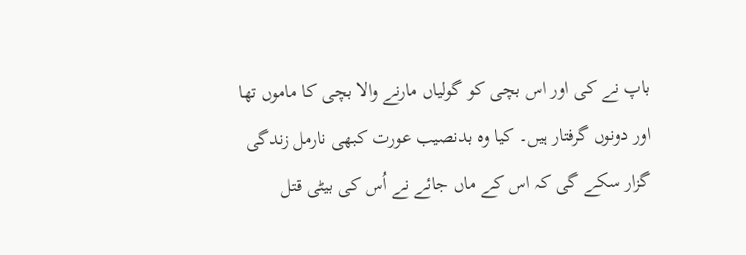باپ نے کی اور اس بچی کو گولیاں مارنے والا بچی کا ماموں تھا اور دونوں گرفتار ہیں۔ کیا وہ بدنصیب عورت کبھی نارمل زندگی گزار سکے گی کہ اس کے ماں جائے نے اُس کی بیٹی قتل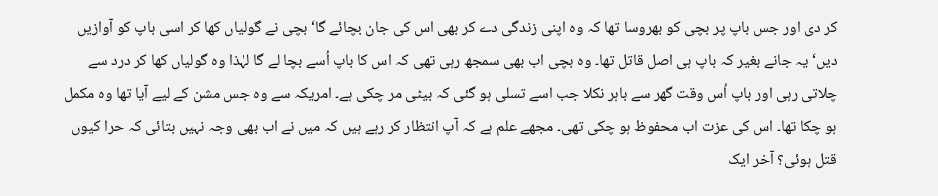کر دی اور جس باپ پر بچی کو بھروسا تھا کہ وہ اپنی زندگی دے کر بھی اس کی جان بچائے گا‘ بچی نے گولیاں کھا کر اسی باپ کو آوازیں دیں‘ یہ جانے بغیر کہ باپ ہی اصل قاتل تھا۔ وہ بچی اب بھی سمجھ رہی تھی کہ اس کا باپ اُسے بچا لے گا لہٰذا وہ گولیاں کھا کر درد سے چلاتی رہی اور باپ اُس وقت گھر سے باہر نکلا جب اسے تسلی ہو گئی کہ بیٹی مر چکی ہے۔ امریکہ سے وہ جس مشن کے لیے آیا تھا وہ مکمل ہو چکا تھا۔ اس کی عزت اب محفوظ ہو چکی تھی۔ مجھے علم ہے کہ آپ انتظار کر رہے ہیں کہ میں نے اب بھی وجہ نہیں بتائی کہ حرا کیوں قتل ہوئی؟ آخر ایک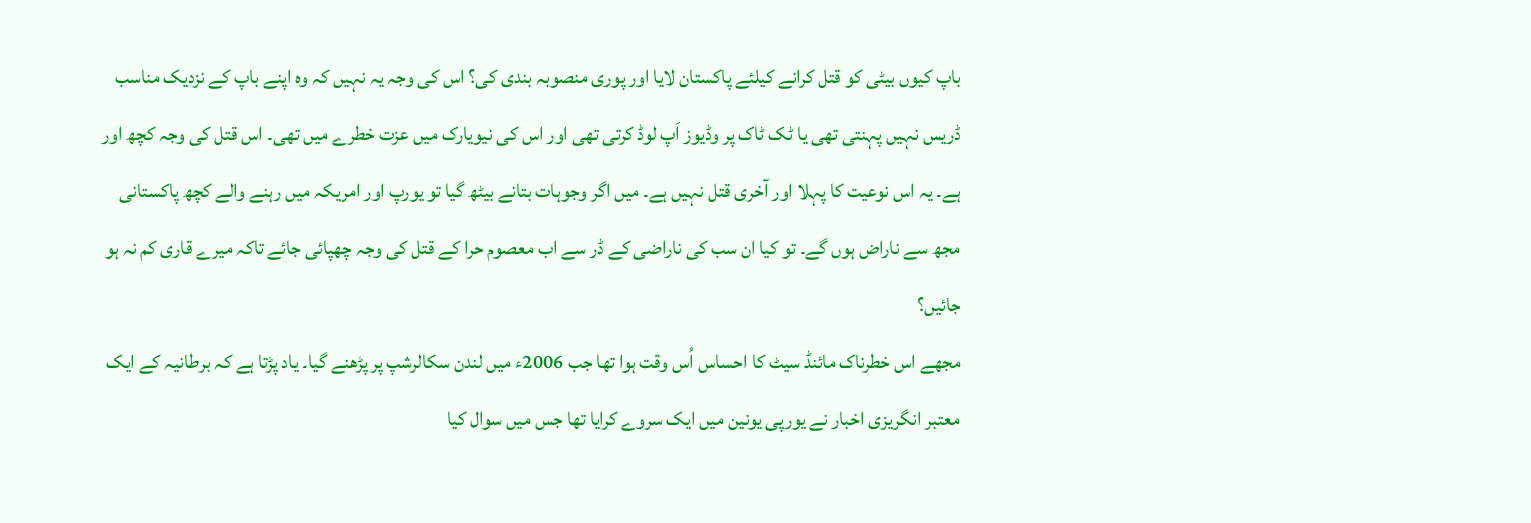باپ کیوں بیٹی کو قتل کرانے کیلئے پاکستان لایا اور پوری منصوبہ بندی کی؟ اس کی وجہ یہ نہیں کہ وہ اپنے باپ کے نزدیک مناسب ڈریس نہیں پہنتی تھی یا ٹک ٹاک پر وڈیوز اَپ لوڈ کرتی تھی اور اس کی نیویارک میں عزت خطرے میں تھی۔ اس قتل کی وجہ کچھ اور ہے۔ یہ اس نوعیت کا پہلا اور آخری قتل نہیں ہے۔ میں اگر وجوہات بتانے بیٹھ گیا تو یورپ اور امریکہ میں رہنے والے کچھ پاکستانی مجھ سے ناراض ہوں گے۔ تو کیا ان سب کی ناراضی کے ڈر سے اب معصوم حرا کے قتل کی وجہ چھپائی جائے تاکہ میرے قاری کم نہ ہو جائیں؟
مجھے اس خطرناک مائنڈ سیٹ کا احساس اُس وقت ہوا تھا جب 2006ء میں لندن سکالرشپ پر پڑھنے گیا۔ یاد پڑتا ہے کہ برطانیہ کے ایک معتبر انگریزی اخبار نے یورپی یونین میں ایک سروے کرایا تھا جس میں سوال کیا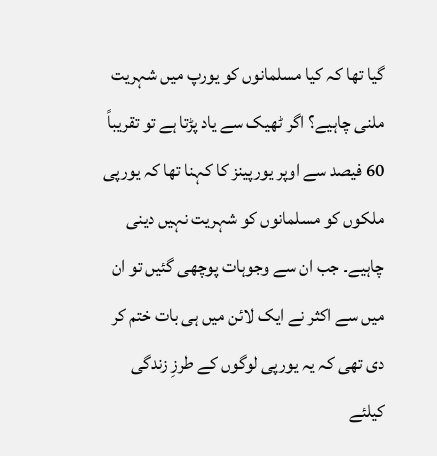گیا تھا کہ کیا مسلمانوں کو یورپ میں شہریت ملنی چاہیے؟ اگر ٹھیک سے یاد پڑتا ہے تو تقریباً 60 فیصد سے اوپر یورپینز کا کہنا تھا کہ یورپی ملکوں کو مسلمانوں کو شہریت نہیں دینی چاہیے۔ جب ان سے وجوہات پوچھی گئیں تو ان میں سے اکثر نے ایک لائن میں ہی بات ختم کر دی تھی کہ یہ یورپی لوگوں کے طرزِ زندگی کیلئے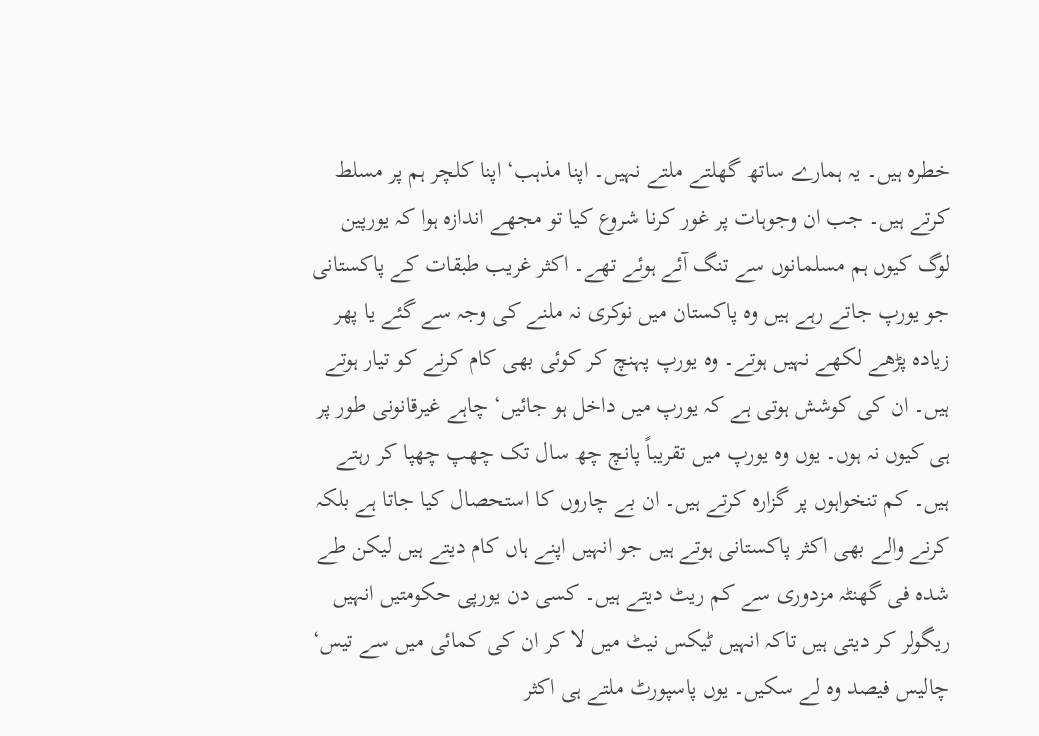خطرہ ہیں۔ یہ ہمارے ساتھ گھلتے ملتے نہیں۔ اپنا مذہب‘ اپنا کلچر ہم پر مسلط کرتے ہیں۔ جب ان وجوہات پر غور کرنا شروع کیا تو مجھے اندازہ ہوا کہ یورپین لوگ کیوں ہم مسلمانوں سے تنگ آئے ہوئے تھے۔ اکثر غریب طبقات کے پاکستانی جو یورپ جاتے رہے ہیں وہ پاکستان میں نوکری نہ ملنے کی وجہ سے گئے یا پھر زیادہ پڑھے لکھے نہیں ہوتے۔ وہ یورپ پہنچ کر کوئی بھی کام کرنے کو تیار ہوتے ہیں۔ ان کی کوشش ہوتی ہے کہ یورپ میں داخل ہو جائیں‘ چاہے غیرقانونی طور پر ہی کیوں نہ ہوں۔ یوں وہ یورپ میں تقریباً پانچ چھ سال تک چھپ چھپا کر رہتے ہیں۔ کم تنخواہوں پر گزارہ کرتے ہیں۔ ان بے چاروں کا استحصال کیا جاتا ہے بلکہ کرنے والے بھی اکثر پاکستانی ہوتے ہیں جو انہیں اپنے ہاں کام دیتے ہیں لیکن طے شدہ فی گھنٹہ مزدوری سے کم ریٹ دیتے ہیں۔ کسی دن یورپی حکومتیں انہیں ریگولر کر دیتی ہیں تاکہ انہیں ٹیکس نیٹ میں لا کر ان کی کمائی میں سے تیس‘ چالیس فیصد وہ لے سکیں۔ یوں پاسپورٹ ملتے ہی اکثر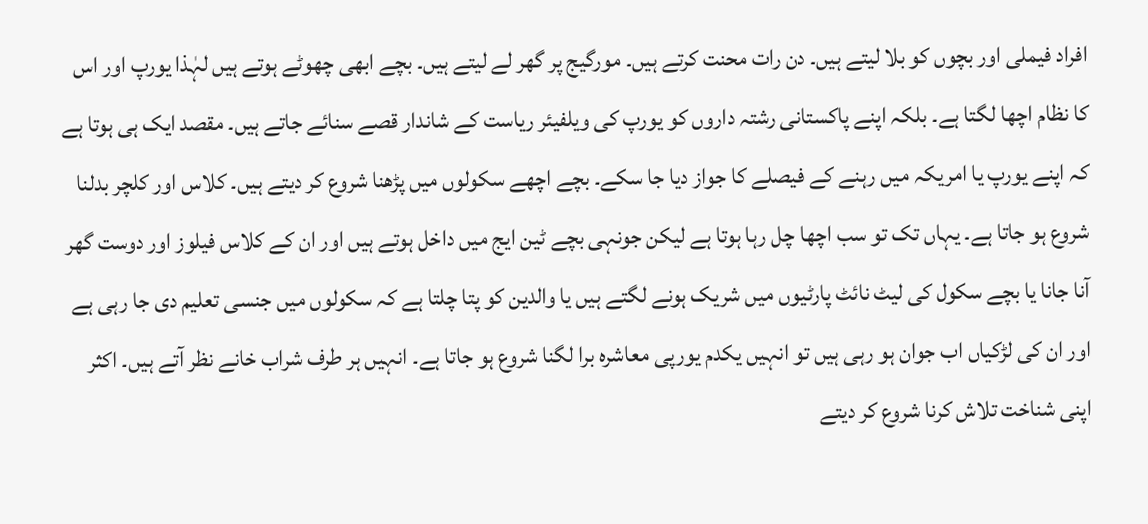افراد فیملی اور بچوں کو بلا لیتے ہیں۔ دن رات محنت کرتے ہیں۔ مورگیج پر گھر لے لیتے ہیں۔ بچے ابھی چھوٹے ہوتے ہیں لہٰذا یورپ اور اس کا نظام اچھا لگتا ہے۔ بلکہ اپنے پاکستانی رشتہ داروں کو یورپ کی ویلفیئر ریاست کے شاندار قصے سنائے جاتے ہیں۔ مقصد ایک ہی ہوتا ہے کہ اپنے یورپ یا امریکہ میں رہنے کے فیصلے کا جواز دیا جا سکے۔ بچے اچھے سکولوں میں پڑھنا شروع کر دیتے ہیں۔ کلاس اور کلچر بدلنا شروع ہو جاتا ہے۔ یہاں تک تو سب اچھا چل رہا ہوتا ہے لیکن جونہی بچے ٹین ایج میں داخل ہوتے ہیں اور ان کے کلاس فیلوز اور دوست گھر آنا جانا یا بچے سکول کی لیٹ نائٹ پارٹیوں میں شریک ہونے لگتے ہیں یا والدین کو پتا چلتا ہے کہ سکولوں میں جنسی تعلیم دی جا رہی ہے اور ان کی لڑکیاں اب جوان ہو رہی ہیں تو انہیں یکدم یورپی معاشرہ برا لگنا شروع ہو جاتا ہے۔ انہیں ہر طرف شراب خانے نظر آتے ہیں۔ اکثر اپنی شناخت تلاش کرنا شروع کر دیتے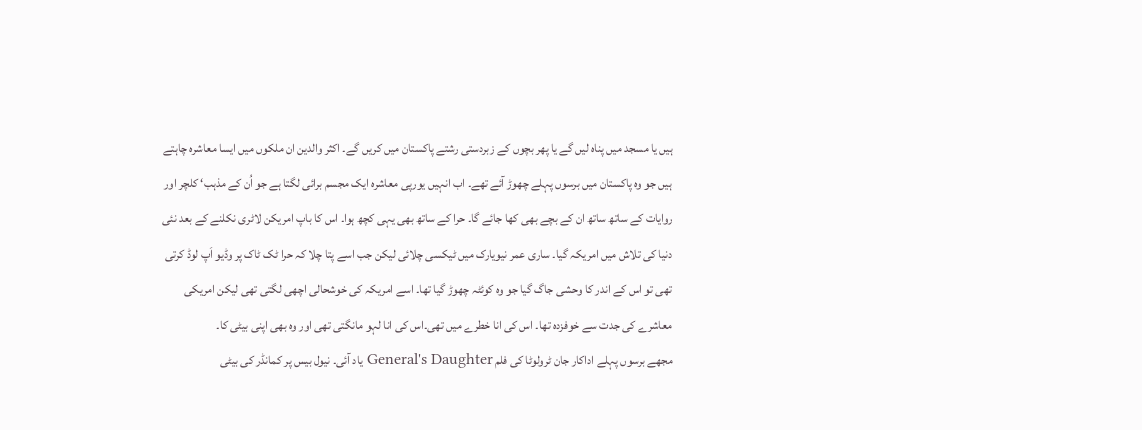ہیں یا مسجد میں پناہ لیں گے یا پھر بچوں کے زبردستی رشتے پاکستان میں کریں گے۔ اکثر والدین ان ملکوں میں ایسا معاشرہ چاہتے ہیں جو وہ پاکستان میں برسوں پہلے چھوڑ آئے تھے۔ اب انہیں یورپی معاشرہ ایک مجسم برائی لگتا ہے جو اُن کے مذہب‘ کلچر اور روایات کے ساتھ ساتھ ان کے بچے بھی کھا جائے گا۔ حرا کے ساتھ بھی یہی کچھ ہوا۔ اس کا باپ امریکن لاٹری نکلنے کے بعد نئی دنیا کی تلاش میں امریکہ گیا۔ ساری عمر نیویارک میں ٹیکسی چلائی لیکن جب اسے پتا چلا کہ حرا ٹک ٹاک پر وڈیو اَپ لوڈ کرتی تھی تو اس کے اندر کا وحشی جاگ گیا جو وہ کوئٹہ چھوڑ گیا تھا۔ اسے امریکہ کی خوشحالی اچھی لگتی تھی لیکن امریکی معاشرے کی جدت سے خوفزدہ تھا۔ اس کی انا خطرے میں تھی۔اس کی انا لہو مانگتی تھی اور وہ بھی اپنی بیٹی کا۔
مجھے برسوں پہلے اداکار جان ٹرولوٹا کی فلم General's Daughter یاد آئی۔ نیول بیس پر کمانڈر کی بیٹی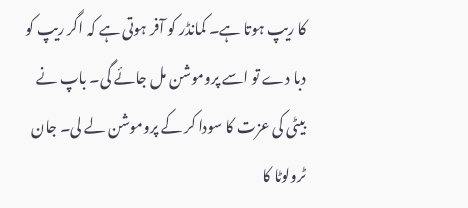کا ریپ ہوتا ہے۔ کمانڈر کو آفر ہوتی ہے کہ اگر ریپ کو دبا دے تو اسے پروموشن مل جائے گی۔ باپ نے بیٹی کی عزت کا سودا کر کے پروموشن لے لی۔ جان ٹرولوٹا کا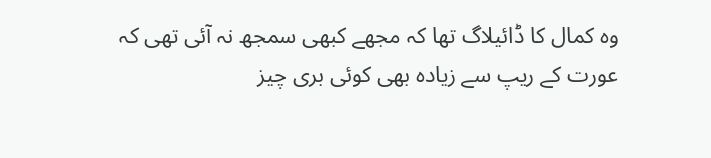وہ کمال کا ڈائیلاگ تھا کہ مجھے کبھی سمجھ نہ آئی تھی کہ عورت کے ریپ سے زیادہ بھی کوئی بری چیز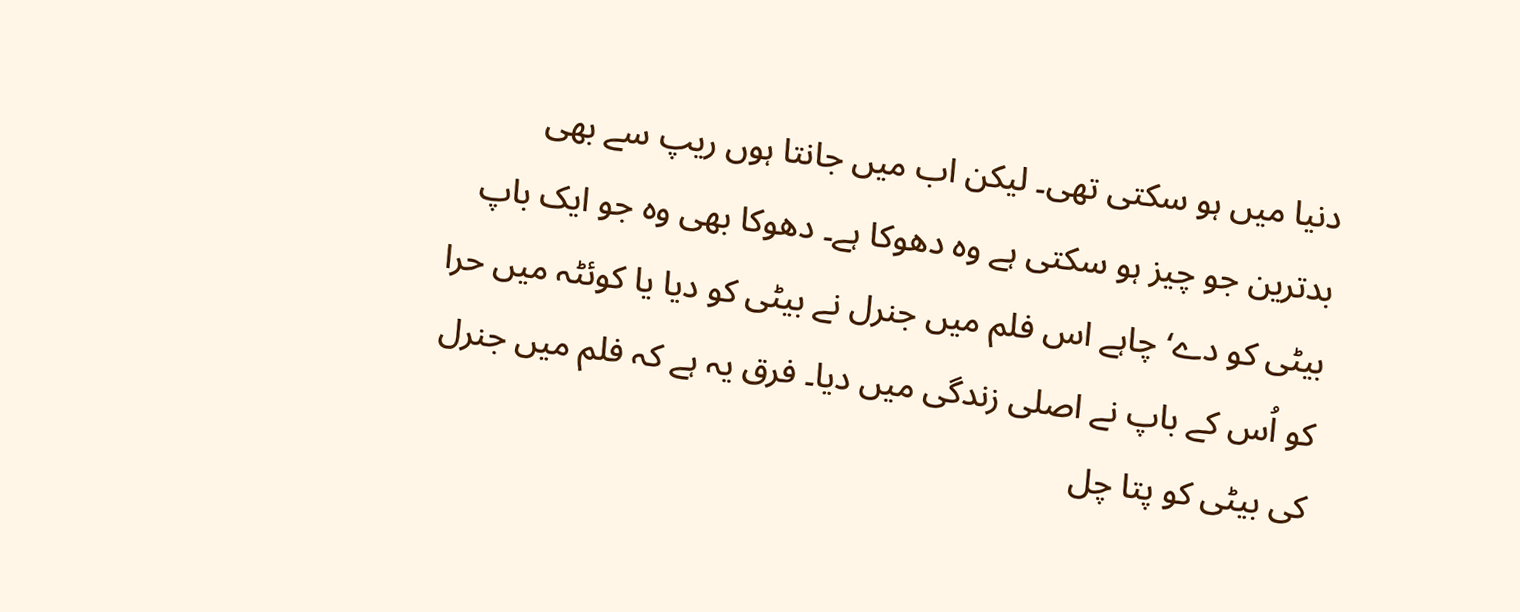دنیا میں ہو سکتی تھی۔ لیکن اب میں جانتا ہوں ریپ سے بھی بدترین جو چیز ہو سکتی ہے وہ دھوکا ہے۔ دھوکا بھی وہ جو ایک باپ بیٹی کو دے‘ چاہے اس فلم میں جنرل نے بیٹی کو دیا یا کوئٹہ میں حرا کو اُس کے باپ نے اصلی زندگی میں دیا۔ فرق یہ ہے کہ فلم میں جنرل کی بیٹی کو پتا چل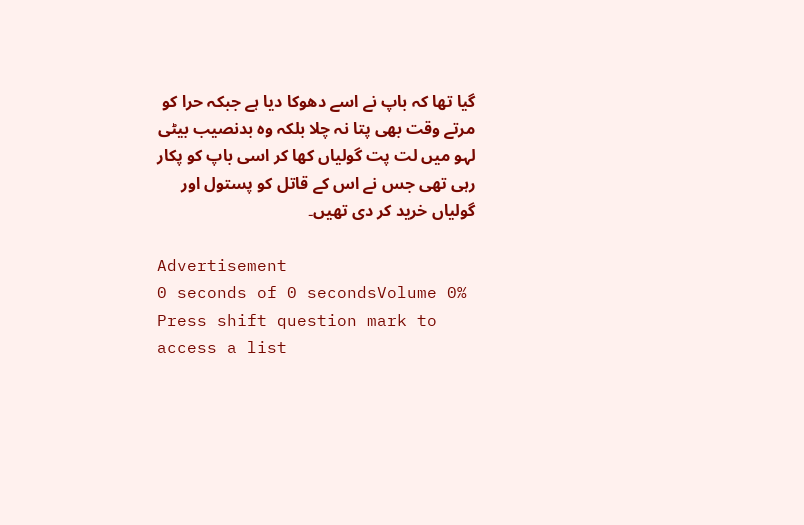گیا تھا کہ باپ نے اسے دھوکا دیا ہے جبکہ حرا کو مرتے وقت بھی پتا نہ چلا بلکہ وہ بدنصیب بیٹی لہو میں لت پت گولیاں کھا کر اسی باپ کو پکار رہی تھی جس نے اس کے قاتل کو پستول اور گولیاں خرید کر دی تھیں۔

Advertisement
0 seconds of 0 secondsVolume 0%
Press shift question mark to access a list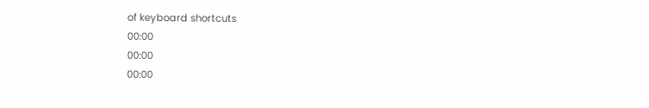of keyboard shortcuts
00:00
00:00
00:00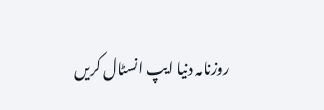روزنامہ دنیا ایپ انسٹال کریں